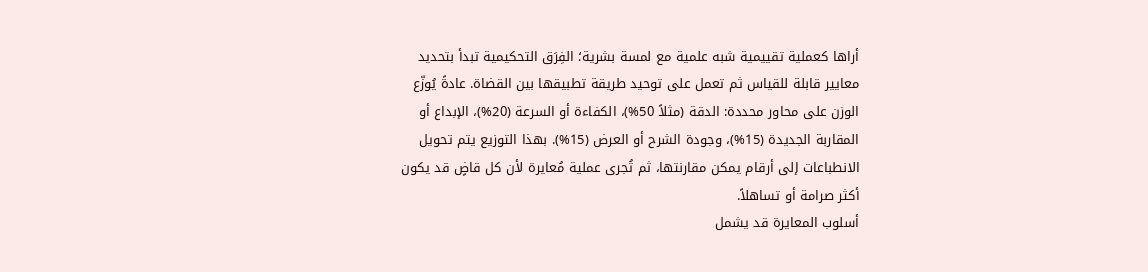أراها كعملية تقييمية شبه علمية مع لمسة بشرية؛ الفِرَق التحكيمية تبدأ بتحديد معايير قابلة للقياس ثم تعمل على توحيد طريقة تطبيقها بين القضاة. عادةً يُوزّع الوزن على محاور محددة: الدقة (مثلاً 50%)، الكفاءة أو السرعة (20%)، الإبداع أو المقاربة الجديدة (15%)، وجودة الشرح أو العرض (15%). بهذا التوزيع يتم تحويل الانطباعات إلى أرقام يمكن مقارنتها، ثم تُجرى عملية مُعايرة لأن كل قاضٍ قد يكون أكثر صرامة أو تساهلاً.
أسلوب المعايرة قد يشمل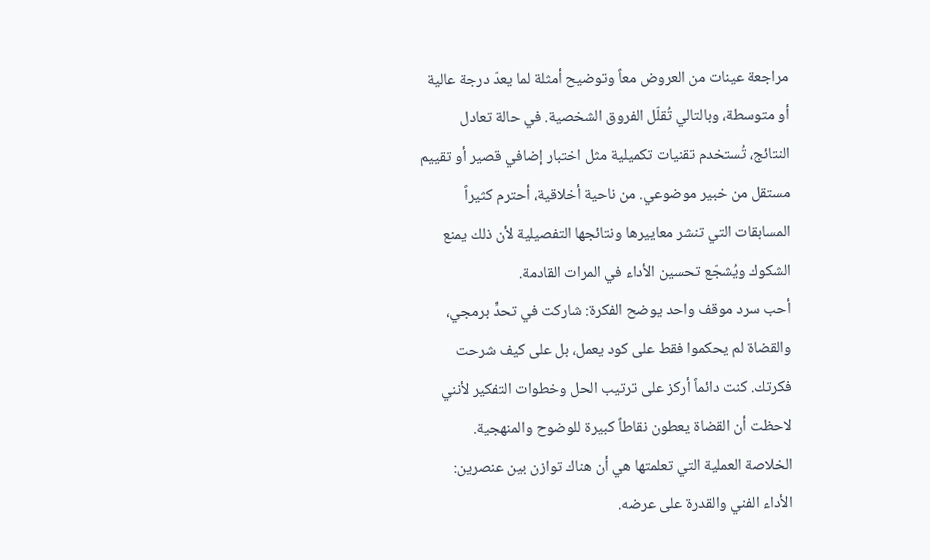مراجعة عينات من العروض معاً وتوضيح أمثلة لما يعدّ درجة عالية أو متوسطة، وبالتالي تُقلّل الفروق الشخصية. في حالة تعادل النتائج، تُستخدم تقنيات تكميلية مثل اختبار إضافي قصير أو تقييم مستقل من خبير موضوعي. من ناحية أخلاقية، أحترم كثيراً المسابقات التي تنشر معاييرها ونتائجها التفصيلية لأن ذلك يمنع الشكوك ويُشجّع تحسين الأداء في المرات القادمة.
أحب سرد موقف واحد يوضح الفكرة: شاركت في تحدٍّ برمجي، والقضاة لم يحكموا فقط على كود يعمل، بل على كيف شرحت فكرتك. كنت دائماً أركز على ترتيب الحل وخطوات التفكير لأنني لاحظت أن القضاة يعطون نقاطاً كبيرة للوضوح والمنهجية.
الخلاصة العملية التي تعلمتها هي أن هناك توازن بين عنصرين: الأداء الفني والقدرة على عرضه.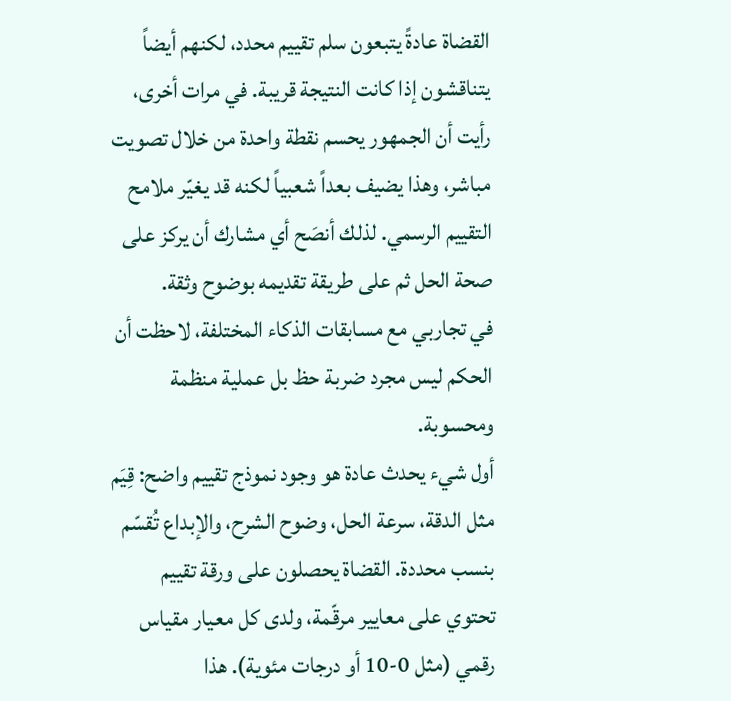القضاة عادةً يتبعون سلم تقييم محدد، لكنهم أيضاً يتناقشون إذا كانت النتيجة قريبة. في مرات أخرى، رأيت أن الجمهور يحسم نقطة واحدة من خلال تصويت مباشر، وهذا يضيف بعداً شعبياً لكنه قد يغيّر ملامح التقييم الرسمي. لذلك أنصَح أي مشارك أن يركز على صحة الحل ثم على طريقة تقديمه بوضوح وثقة.
في تجاربي مع مسابقات الذكاء المختلفة، لاحظت أن الحكم ليس مجرد ضربة حظ بل عملية منظمة ومحسوبة.
أول شيء يحدث عادة هو وجود نموذج تقييم واضح: قِيَم مثل الدقة، سرعة الحل، وضوح الشرح، والإبداع تُقسّم بنسب محددة. القضاة يحصلون على ورقة تقييم تحتوي على معايير مرقّمة، ولدى كل معيار مقياس رقمي (مثل 0-10 أو درجات مئوية). هذا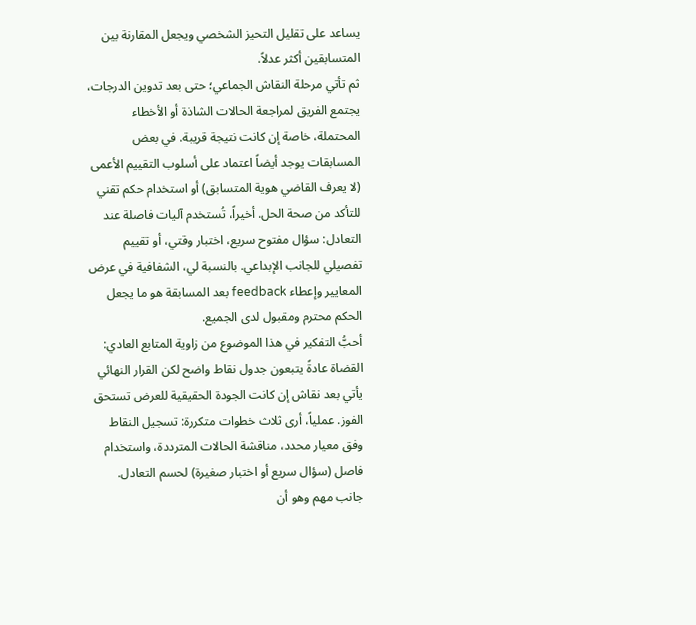يساعد على تقليل التحيز الشخصي ويجعل المقارنة بين المتسابقين أكثر عدلاً.
ثم تأتي مرحلة النقاش الجماعي؛ حتى بعد تدوين الدرجات، يجتمع الفريق لمراجعة الحالات الشاذة أو الأخطاء المحتملة، خاصة إن كانت نتيجة قريبة. في بعض المسابقات يوجد أيضاً اعتماد على أسلوب التقييم الأعمى (لا يعرف القاضي هوية المتسابق) أو استخدام حكم تقني للتأكد من صحة الحل. أخيراً، تُستخدم آليات فاصلة عند التعادل: سؤال مفتوح سريع، اختبار وقتي، أو تقييم تفصيلي للجانب الإبداعي. بالنسبة لي، الشفافية في عرض المعايير وإعطاء feedback بعد المسابقة هو ما يجعل الحكم محترم ومقبول لدى الجميع.
أحبُّ التفكير في هذا الموضوع من زاوية المتابع العادي: القضاة عادةً يتبعون جدول نقاط واضح لكن القرار النهائي يأتي بعد نقاش إن كانت الجودة الحقيقية للعرض تستحق الفوز. عملياً، أرى ثلاث خطوات متكررة: تسجيل النقاط وفق معيار محدد، مناقشة الحالات المترددة، واستخدام فاصل (سؤال سريع أو اختبار صغيرة) لحسم التعادل.
جانب مهم وهو أن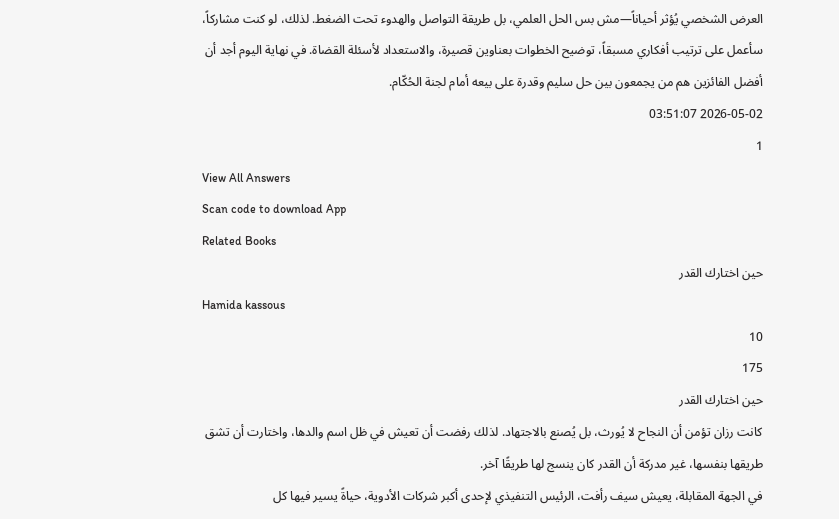العرض الشخصي يُؤثر أحياناً—مش بس الحل العلمي، بل طريقة التواصل والهدوء تحت الضغط. لذلك، لو كنت مشاركاً، سأعمل على ترتيب أفكاري مسبقاً، توضيح الخطوات بعناوين قصيرة، والاستعداد لأسئلة القضاة. في نهاية اليوم أجد أن أفضل الفائزين هم من يجمعون بين حل سليم وقدرة على بيعه أمام لجنة الحُكّام.
2026-05-02 03:51:07
1
View All Answers
Scan code to download App
Related Books
حين اختارك القدر
Hamida kassous
10
175
حين اختارك القدر
كانت رزان تؤمن أن النجاح لا يُورث، بل يُصنع بالاجتهاد. لذلك رفضت أن تعيش في ظل اسم والدها، واختارت أن تشق طريقها بنفسها، غير مدركة أن القدر كان ينسج لها طريقًا آخر.
في الجهة المقابلة، يعيش سيف رأفت، الرئيس التنفيذي لإحدى أكبر شركات الأدوية، حياةً يسير فيها كل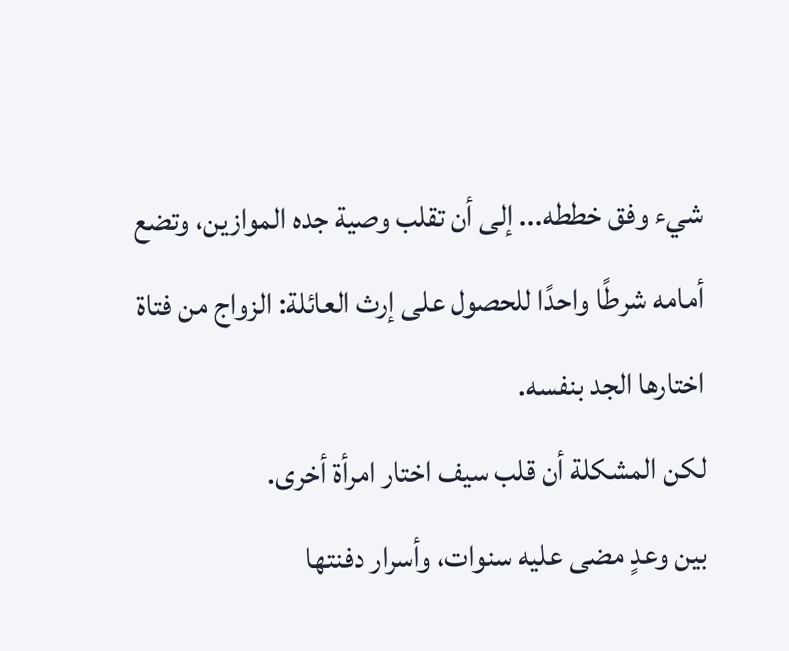شيء وفق خططه... إلى أن تقلب وصية جده الموازين، وتضع أمامه شرطًا واحدًا للحصول على إرث العائلة: الزواج من فتاة اختارها الجد بنفسه.
لكن المشكلة أن قلب سيف اختار امرأة أخرى.
بين وعدٍ مضى عليه سنوات، وأسرار دفنتها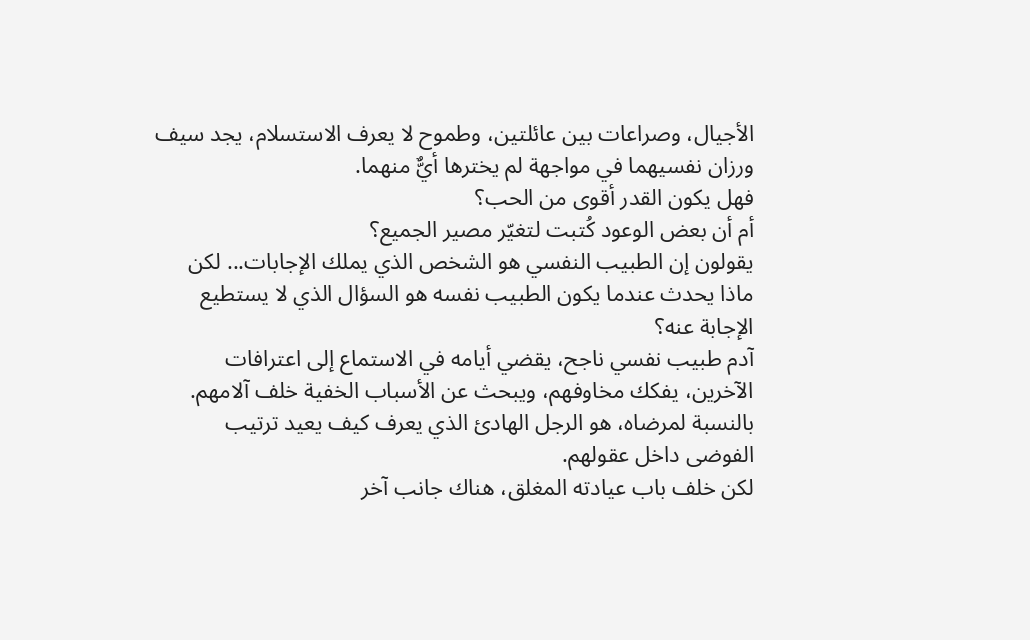الأجيال، وصراعات بين عائلتين، وطموح لا يعرف الاستسلام، يجد سيف ورزان نفسيهما في مواجهة لم يخترها أيٌّ منهما.
فهل يكون القدر أقوى من الحب؟
أم أن بعض الوعود كُتبت لتغيّر مصير الجميع؟
يقولون إن الطبيب النفسي هو الشخص الذي يملك الإجابات... لكن ماذا يحدث عندما يكون الطبيب نفسه هو السؤال الذي لا يستطيع الإجابة عنه؟
آدم طبيب نفسي ناجح، يقضي أيامه في الاستماع إلى اعترافات الآخرين، يفكك مخاوفهم، ويبحث عن الأسباب الخفية خلف آلامهم. بالنسبة لمرضاه، هو الرجل الهادئ الذي يعرف كيف يعيد ترتيب الفوضى داخل عقولهم.
لكن خلف باب عيادته المغلق، هناك جانب آخر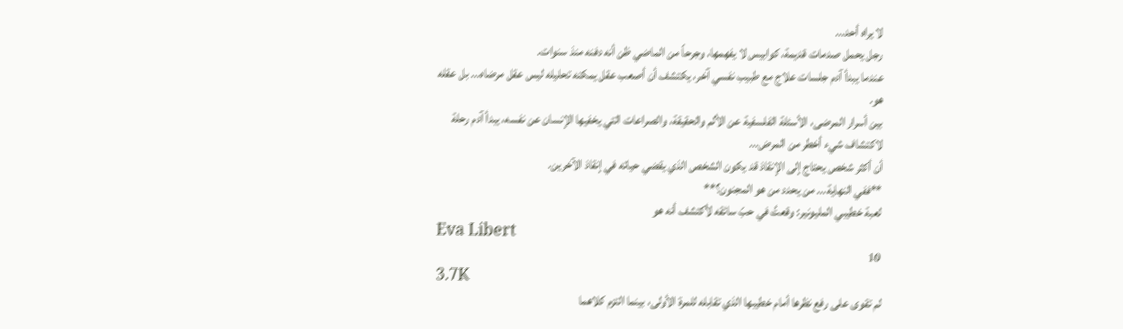لا يراه أحد...
رجل يحمل صدمات قديمة، كوابيس لا يفهمها، وجرحاً من الماضي ظن أنه دفنه منذ سنوات.
عندما يبدأ آدم جلسات علاج مع طبيب نفسي آخر، يكتشف أن أصعب عقل يمكنه تحليله ليس عقل مرضاه... بل عقله هو.
بين أسرار المرضى، الأسئلة الفلسفية عن الألم والحقيقة، والصراعات التي يخفيها الإنسان عن نفسه، يبدأ آدم رحلة لاكتشاف شيء أخطر من المرض...
أن أكثر شخص يحتاج إلى الإنقاذ قد يكون الشخص الذي يقضي حياته في إنقاذ الآخرين.
**ففي النهاية... من يحدد من هو المجنون؟**
لعبة خطيبي المليونير: وقعتُ في حبّ سائقه لأكتشف أنه هو
Eva Libert
10
3.7K
لم تقوى على رفع نظرها أمام خطيبها الذي تقابله للمرة الأولى، بينما التزم كلاهما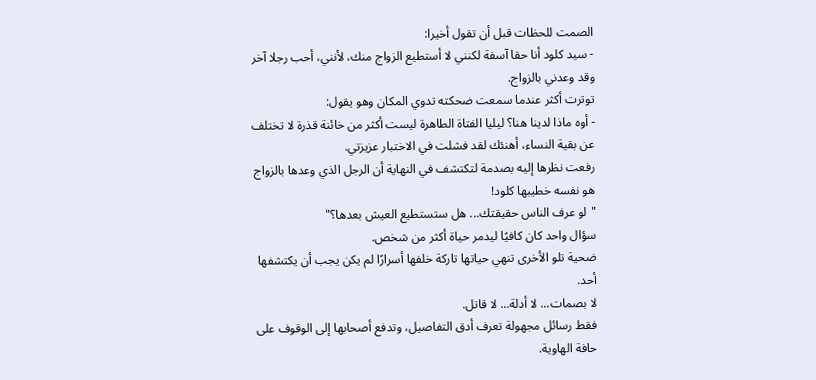الصمت للحظات قبل أن تقول أخيرا:
- سيد كلود أنا حقا آسفة لكنني لا أستطيع الزواج منك، لأنني، أحب رجلا آخر وقد وعدني بالزواج.
توترت أكثر عندما سمعت ضحكته تدوي المكان وهو يقول:
- أوه ماذا لدينا هنا؟ ليليا الفتاة الطاهرة ليست أكثر من خائنة قذرة لا تختلف عن بقية النساء، أهنئك لقد فشلت في الاختبار عزيزتي.
رفعت نظرها إليه بصدمة لتكتشف في النهاية أن الرجل الذي وعدها بالزواج هو نفسه خطيبها كلود!
"لو عرف الناس حقيقتك... هل ستستطيع العيش بعدها؟"
سؤال واحد كان كافيًا ليدمر حياة أكثر من شخص.
ضحية تلو الأخرى تنهي حياتها تاركة خلفها أسرارًا لم يكن يجب أن يكتشفها أحد.
لا بصمات... لا أدلة... لا قاتل.
فقط رسائل مجهولة تعرف أدق التفاصيل، وتدفع أصحابها إلى الوقوف على حافة الهاوية.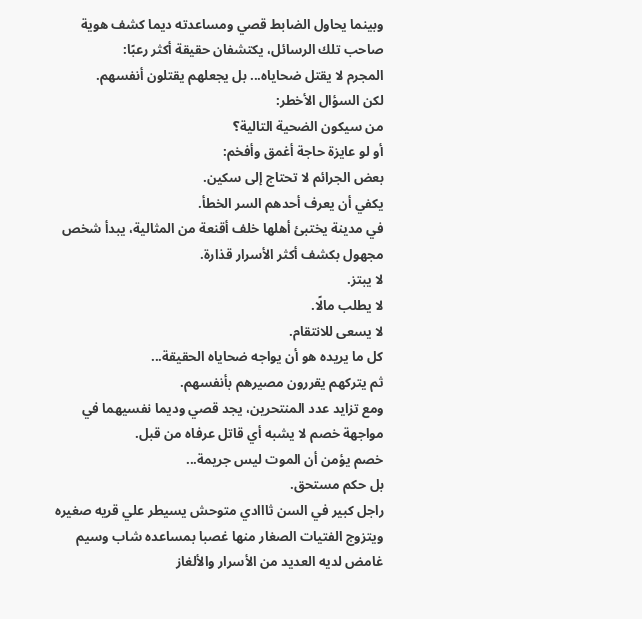وبينما يحاول الضابط قصي ومساعدته ديما كشف هوية صاحب تلك الرسائل، يكتشفان حقيقة أكثر رعبًا:
المجرم لا يقتل ضحاياه... بل يجعلهم يقتلون أنفسهم.
لكن السؤال الأخطر:
من سيكون الضحية التالية؟
أو لو عايزة حاجة أغمق وأفخم:
بعض الجرائم لا تحتاج إلى سكين.
يكفي أن يعرف أحدهم السر الخطأ.
في مدينة يختبئ أهلها خلف أقنعة من المثالية، يبدأ شخص مجهول بكشف أكثر الأسرار قذارة.
لا يبتز.
لا يطلب مالًا.
لا يسعى للانتقام.
كل ما يريده هو أن يواجه ضحاياه الحقيقة...
ثم يتركهم يقررون مصيرهم بأنفسهم.
ومع تزايد عدد المنتحرين، يجد قصي وديما نفسيهما في مواجهة خصم لا يشبه أي قاتل عرفاه من قبل.
خصم يؤمن أن الموت ليس جريمة...
بل حكم مستحق.
راجل كبير في السن ثااادي متوحش يسيطر علي قريه صغيره ويتزوج الفتيات الصغار منها غصبا بمساعده شاب وسيم غامض لديه العديد من الأسرار والألغاز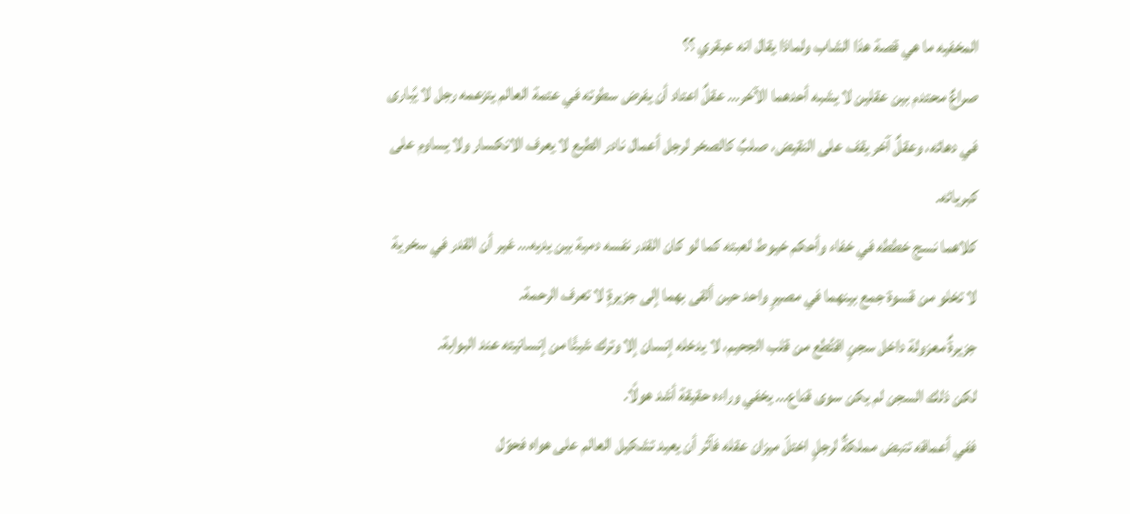المخفيه ما هي قصة هذا الشاب ولماذا يقال انه عبقري ؟؟
صراعٌ محتدم بين عقلين لا يشبه أحدهما الآخر… عقلٌ اعتاد أن يفرض سطوته في عتمة العالم يتزعمه رجل لا يُبارى في دهائه، وعقلٌ آخر يقف على النقيض، صلبٌ كالصخر لرجل أعمال نادر الطبع لا يعرف الانكسار ولا يساوم على كبريائه.
كلاهما نسج خططه في خفاء وأحكم خيوط لعبته كما لو كان القدر نفسه دمية بين يديه… غير أن القدر في سخرية لا تخلو من قسوة جمع بينهما في مصيرٍ واحد حين ألقى بهما إلى جزيرةٍ لا تعرف الرحمة.
جزيرةٌ معزولة داخل سجنٍ اقتُطع من قلب الجحيم، لا يدخله إنسان إلا وترك شيئًا من إنسانيته عند البوابة.
لكن ذلك السجن لم يكن سوى قناع… يخفي وراءه حقيقة أشد هولًا.
ففي أعماقه تنبض مملكةٌ لرجلٍ اختلّ ميزان عقله فآثر أن يعيد تشكيل العالم على هواه فحوّل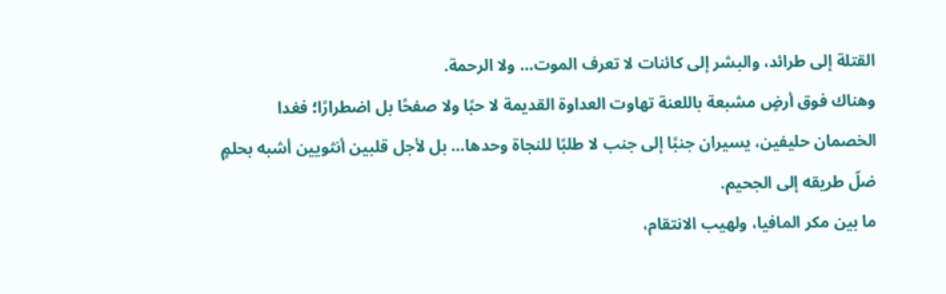القتلة إلى طرائد، والبشر إلى كائنات لا تعرف الموت… ولا الرحمة.
وهناك فوق أرضٍ مشبعة باللعنة تهاوت العداوة القديمة لا حبًا ولا صفحًا بل اضطرارًا؛ فغدا الخصمان حليفين، يسيران جنبًا إلى جنب لا طلبًا للنجاة وحدها… بل لأجل قلبين أنثويين أشبه بحلمٍ ضلّ طريقه إلى الجحيم.
ما بين مكر المافيا، ولهيب الانتقام،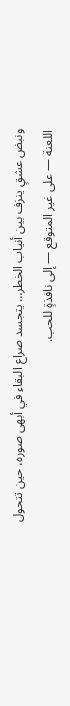ونبض عشقٍ ينزف بين أنياب الخطر… يتجسد صراع البقاء في أبهى صوره، حين تتحول اللعنة — على غير المتوقع — إلى نافذةٍ للحب.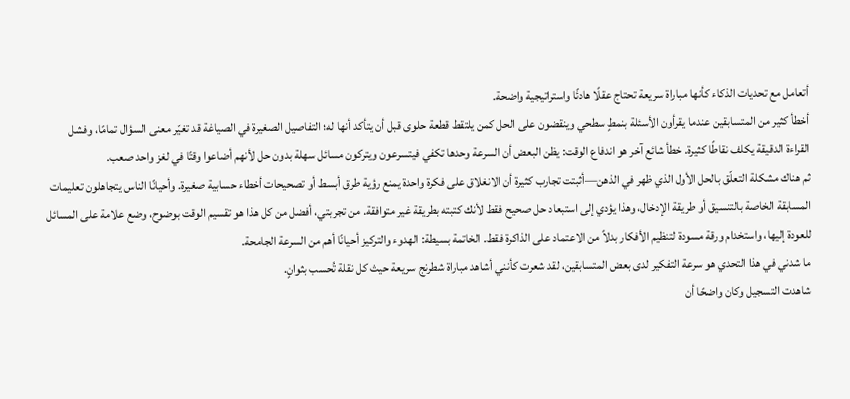أتعامل مع تحديات الذكاء كأنها مباراة سريعة تحتاج عقلًا هادئًا واستراتيجية واضحة.
أخطأ كثير من المتسابقين عندما يقرأون الأسئلة بنمطٍ سطحي وينقضون على الحل كمن يلتقط قطعة حلوى قبل أن يتأكد أنها له؛ التفاصيل الصغيرة في الصياغة قد تغيّر معنى السؤال تمامًا، وفشل القراءة الدقيقة يكلف نقاطًا كثيرة. خطأ شائع آخر هو اندفاع الوقت: يظن البعض أن السرعة وحدها تكفي فيتسرعون ويتركون مسائل سهلة بدون حل لأنهم أضاعوا وقتًا في لغز واحد صعب.
ثم هناك مشكلة التعلّق بالحل الأول الذي ظهر في الذهن—أثبتت تجارب كثيرة أن الانغلاق على فكرة واحدة يمنع رؤية طرق أبسط أو تصحيحات أخطاء حسابية صغيرة. وأحيانًا الناس يتجاهلون تعليمات المسابقة الخاصة بالتنسيق أو طريقة الإدخال، وهذا يؤدي إلى استبعاد حل صحيح فقط لأنك كتبته بطريقة غير متوافقة. من تجربتي، أفضل من كل هذا هو تقسيم الوقت بوضوح، وضع علامة على المسائل للعودة إليها، واستخدام ورقة مسودة لتنظيم الأفكار بدلاً من الاعتماد على الذاكرة فقط. الخاتمة بسيطة: الهدوء والتركيز أحيانًا أهم من السرعة الجامحة.
ما شدني في هذا التحدي هو سرعة التفكير لدى بعض المتسابقين، لقد شعرت كأنني أشاهد مباراة شطرنج سريعة حيث كل نقلة تُحسب بثوانٍ.
شاهدت التسجيل وكان واضحًا أن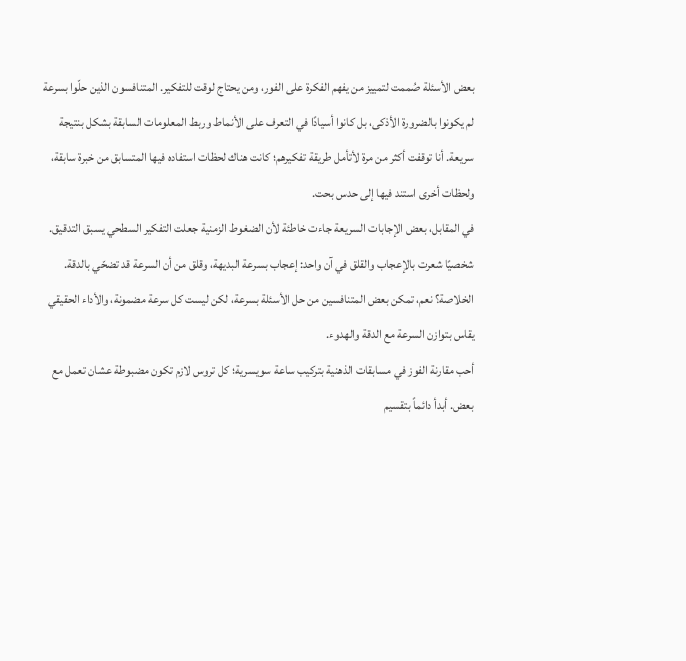بعض الأسئلة صُممت لتمييز من يفهم الفكرة على الفور، ومن يحتاج لوقت للتفكير. المتنافسون الذين حلّوا بسرعة لم يكونوا بالضرورة الأذكى، بل كانوا أسيادًا في التعرف على الأنماط وربط المعلومات السابقة بشكل بنتيجة سريعة. أنا توقفت أكثر من مرة لأتأمل طريقة تفكيرهم؛ كانت هناك لحظات استفاده فيها المتسابق من خبرة سابقة، ولحظات أخرى استند فيها إلى حدس بحت.
في المقابل، بعض الإجابات السريعة جاءت خاطئة لأن الضغوط الزمنية جعلت التفكير السطحي يسبق التدقيق. شخصيًا شعرت بالإعجاب والقلق في آن واحد: إعجاب بسرعة البديهة، وقلق من أن السرعة قد تضحّي بالدقة. الخلاصة؟ نعم، تمكن بعض المتنافسين من حل الأسئلة بسرعة، لكن ليست كل سرعة مضمونة، والأداء الحقيقي يقاس بتوازن السرعة مع الدقة والهدوء.
أحب مقارنة الفوز في مسابقات الذهنية بتركيب ساعة سويسرية؛ كل تروس لازم تكون مضبوطة عشان تعمل مع بعض. أبدأ دائماً بتقسيم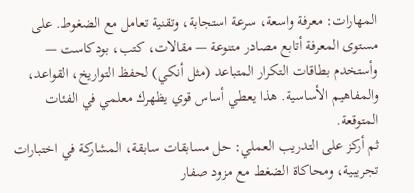المهارات: معرفة واسعة، سرعة استجابة، وتقنية تعامل مع الضغوط. على مستوى المعرفة أتابع مصادر متنوعة — مقالات، كتب، بودكاست — وأستخدم بطاقات التكرار المتباعد (مثل أنكي) لحفظ التواريخ، القواعد، والمفاهيم الأساسية. هذا يعطي أساس قوي يظهرك معلمي في الفئات المتوقعة.
ثم أركز على التدريب العملي: حل مسابقات سابقة، المشاركة في اختبارات تجريبية، ومحاكاة الضغط مع مزود صفار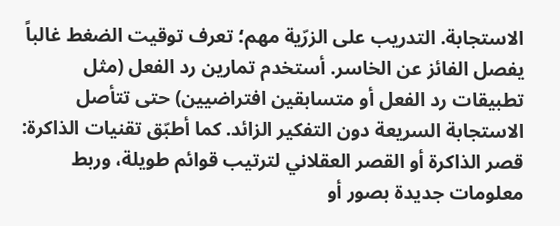الاستجابة. التدريب على الزرّية مهم؛ تعرف توقيت الضغط غالباً يفصل الفائز عن الخاسر. أستخدم تمارين رد الفعل (مثل تطبيقات رد الفعل أو متسابقين افتراضيين) حتى تتأصل الاستجابة السريعة دون التفكير الزائد. كما أطبّق تقنيات الذاكرة: قصر الذاكرة أو القصر العقلاني لترتيب قوائم طويلة، وربط معلومات جديدة بصور أو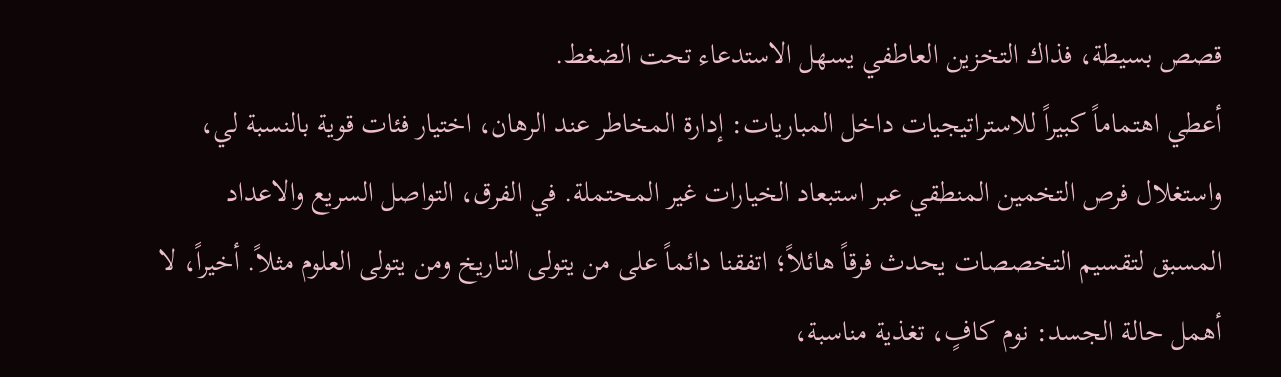قصص بسيطة، فذاك التخزين العاطفي يسهل الاستدعاء تحت الضغط.
أعطي اهتماماً كبيراً للاستراتيجيات داخل المباريات: إدارة المخاطر عند الرهان، اختيار فئات قوية بالنسبة لي، واستغلال فرص التخمين المنطقي عبر استبعاد الخيارات غير المحتملة. في الفرق، التواصل السريع والاعداد المسبق لتقسيم التخصصات يحدث فرقاً هائلاً؛ اتفقنا دائماً على من يتولى التاريخ ومن يتولى العلوم مثلاً. أخيراً، لا أهمل حالة الجسد: نوم كافٍ، تغذية مناسبة،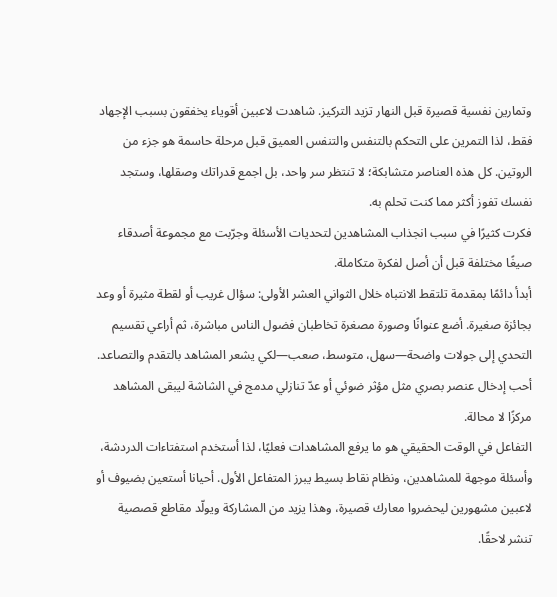وتمارين نفسية قصيرة قبل النهار تزيد التركيز. شاهدت لاعبين أقوياء يخفقون بسبب الإجهاد فقط، لذا التمرين على التحكم بالتنفس والتنفس العميق قبل مرحلة حاسمة هو جزء من الروتين. كل هذه العناصر متشابكة؛ لا تنتظر سر واحد، بل اجمع قدراتك وصقلها، وستجد نفسك تفوز أكثر مما كنت تحلم به.
فكرت كثيرًا في سبب انجذاب المشاهدين لتحديات الأسئلة وجرّبت مع مجموعة أصدقاء صيغًا مختلفة قبل أن أصل لفكرة متكاملة.
أبدأ دائمًا بمقدمة تلتقط الانتباه خلال الثواني العشر الأولى: سؤال غريب أو لقطة مثيرة أو وعد بجائزة صغيرة. أضع عنوانًا وصورة مصغرة تخاطبان فضول الناس مباشرة، ثم أراعي تقسيم التحدي إلى جولات واضحة—سهل، متوسط، صعب—لكي يشعر المشاهد بالتقدم والتصاعد. أحب إدخال عنصر بصري مثل مؤثر ضوئي أو عدّ تنازلي مدمج في الشاشة ليبقى المشاهد مركزًا لا محالة.
التفاعل في الوقت الحقيقي هو ما يرفع المشاهدات فعليًا، لذا أستخدم استفتاءات الدردشة، وأسئلة موجهة للمشاهدين، ونظام نقاط بسيط يبرز المتفاعل الأول. أحيانا أستعين بضيوف أو لاعبين مشهورين ليحضروا معارك قصيرة، وهذا يزيد من المشاركة ويولّد مقاطع قصصية تنشر لاحقًا.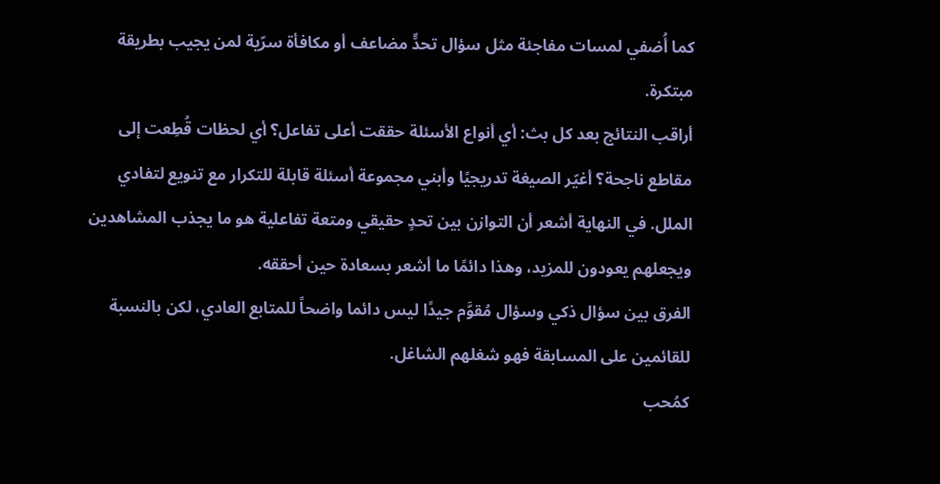كما أُضفي لمسات مفاجئة مثل سؤال تحدٍّ مضاعف أو مكافأة سرّية لمن يجيب بطريقة مبتكرة.
أراقب النتائج بعد كل بث: أي أنواع الأسئلة حققت أعلى تفاعل؟ أي لحظات قُطِعت إلى مقاطع ناجحة؟ أغيّر الصيغة تدريجيًا وأبني مجموعة أسئلة قابلة للتكرار مع تنويع لتفادي الملل. في النهاية أشعر أن التوازن بين تحدٍ حقيقي ومتعة تفاعلية هو ما يجذب المشاهدين ويجعلهم يعودون للمزيد، وهذا دائمًا ما أشعر بسعادة حين أحققه.
الفرق بين سؤال ذكي وسؤال مُقوَّم جيدًا ليس دائما واضحاً للمتابع العادي، لكن بالنسبة للقائمين على المسابقة فهو شغلهم الشاغل.
كمُحب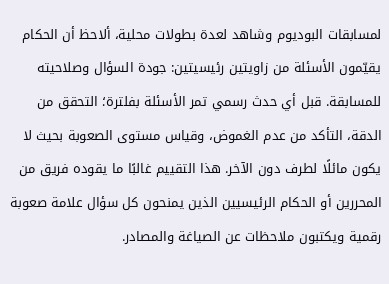لمسابقات البوديوم وشاهد لعدة بطولات محلية، ألاحظ أن الحكام يقيّمون الأسئلة من زاويتين رئيسيتين: جودة السؤال وصلاحيته للمسابقة. قبل أي حدث رسمي تمر الأسئلة بفلترة؛ التحقق من الدقة، التأكد من عدم الغموض، وقياس مستوى الصعوبة بحيث لا يكون مائلًا لطرف دون الآخر. هذا التقييم غالبًا ما يقوده فريق من المحررين أو الحكام الرئيسيين الذين يمنحون كل سؤال علامة صعوبة رقمية ويكتبون ملاحظات عن الصياغة والمصادر.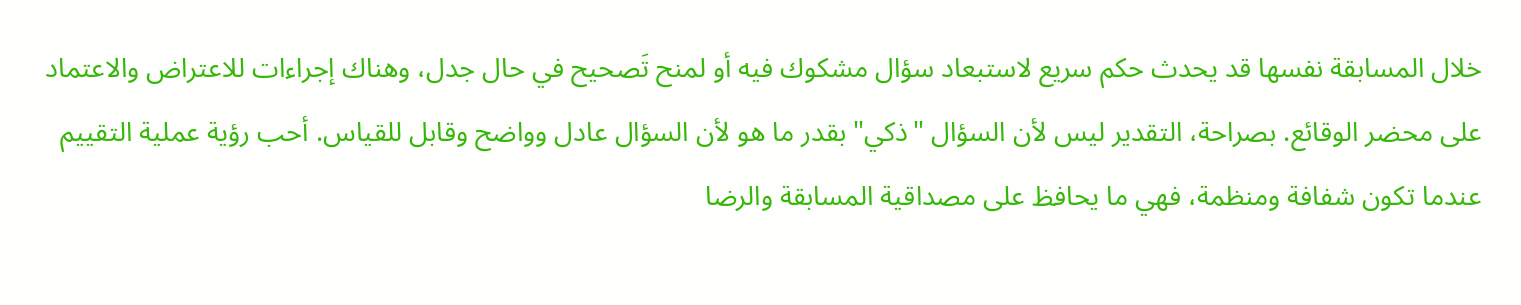خلال المسابقة نفسها قد يحدث حكم سريع لاستبعاد سؤال مشكوك فيه أو لمنح تَصحيح في حال جدل، وهناك إجراءات للاعتراض والاعتماد على محضر الوقائع. بصراحة، التقدير ليس لأن السؤال "ذكي" بقدر ما هو لأن السؤال عادل وواضح وقابل للقياس. أحب رؤية عملية التقييم عندما تكون شفافة ومنظمة، فهي ما يحافظ على مصداقية المسابقة والرضا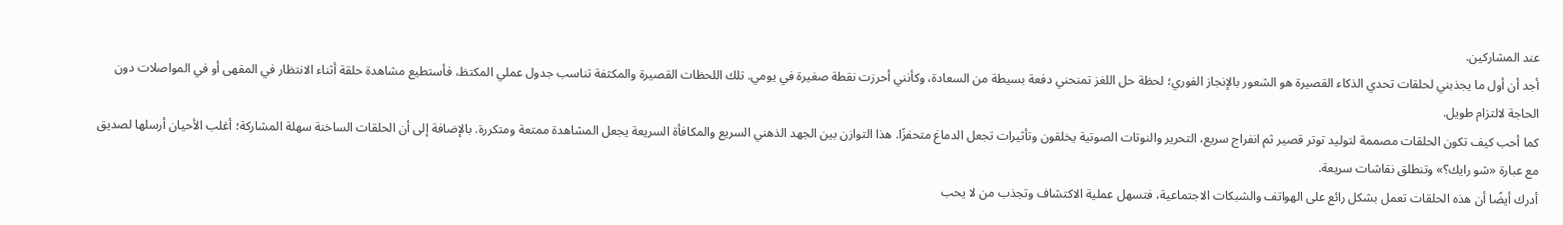عند المشاركين.
أجد أن أول ما يجذبني لحلقات تحدي الذكاء القصيرة هو الشعور بالإنجاز الفوري؛ لحظة حل اللغز تمنحني دفعة بسيطة من السعادة، وكأنني أحرزت نقطة صغيرة في يومي. تلك اللحظات القصيرة والمكثفة تناسب جدول عملي المكتظ، فأستطيع مشاهدة حلقة أثناء الانتظار في المقهى أو في المواصلات دون الحاجة لالتزام طويل.
كما أحب كيف تكون الحلقات مصممة لتوليد توتر قصير ثم انفراج سريع، التحرير والنوتات الصوتية يخلقون وتأثيرات تجعل الدماغ متحفزًا. هذا التوازن بين الجهد الذهني السريع والمكافأة السريعة يجعل المشاهدة ممتعة ومتكررة. بالإضافة إلى أن الحلقات الساخنة سهلة المشاركة؛ أغلب الأحيان أرسلها لصديق مع عبارة «شو رايك؟» وتنطلق نقاشات سريعة.
أدرك أيضًا أن هذه الحلقات تعمل بشكل رائع على الهواتف والشبكات الاجتماعية، فتسهل عملية الاكتشاف وتجذب من لا يحب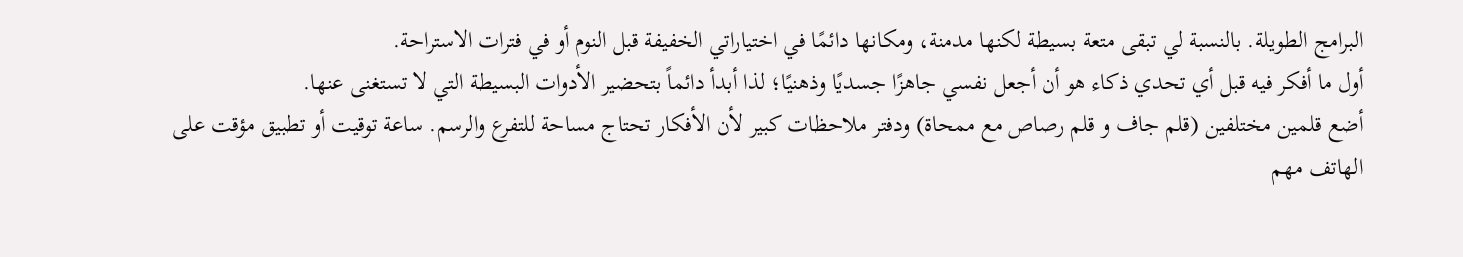البرامج الطويلة. بالنسبة لي تبقى متعة بسيطة لكنها مدمنة، ومكانها دائمًا في اختياراتي الخفيفة قبل النوم أو في فترات الاستراحة.
أول ما أفكر فيه قبل أي تحدي ذكاء هو أن أجعل نفسي جاهزًا جسديًا وذهنيًا؛ لذا أبدأ دائماً بتحضير الأدوات البسيطة التي لا تستغنى عنها.
أضع قلمين مختلفين (قلم جاف و قلم رصاص مع ممحاة) ودفتر ملاحظات كبير لأن الأفكار تحتاج مساحة للتفرع والرسم. ساعة توقيت أو تطبيق مؤقت على الهاتف مهم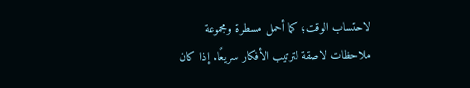لاحتساب الوقت؛ كما أحمل مسطرة ومجموعة ملاحظات لاصقة لترتيب الأفكار سريعًا. إذا كان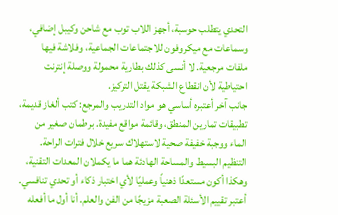التحدي يتطلب حوسبة، أجهز اللاب توب مع شاحن وكيبل إضافي، وسماعات مع ميكروفون للاجتماعات الجماعية، وفلاشة فيها ملفات مرجعية. لا أنسى كذلك بطارية محمولة ووصلة إنترنت احتياطية لأن انقطاع الشبكة يقتل التركيز.
جانب آخر أعتبره أساسي هو مواد التدريب والمرجع: كتب ألغاز قديمة، تطبيقات تمارين المنطق، وقائمة مواقع مفيدة. برطمان صغير من الماء ووجبة خفيفة صحية لاستهلاك سريع خلال فترات الراحة. التنظيم البسيط والمساحة الهادئة هما ما يكملان المعدات التقنية، وهكذا أكون مستعدًا ذهنياً وعمليًا لأي اختبار ذكاء أو تحدي تنافسي.
أعتبر تقييم الأسئلة الصعبة مزيجًا من الفن والعلم. أنا أول ما أفعله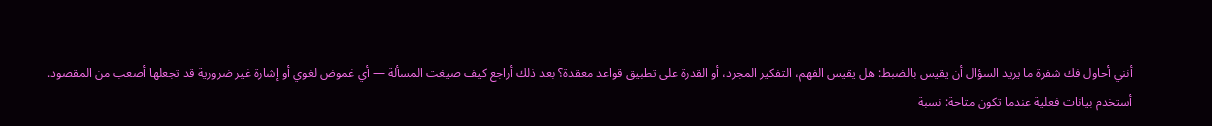أنني أحاول فك شفرة ما يريد السؤال أن يقيس بالضبط: هل يقيس الفهم، التفكير المجرد، أو القدرة على تطبيق قواعد معقدة؟ بعد ذلك أراجع كيف صيغت المسألة — أي غموض لغوي أو إشارة غير ضرورية قد تجعلها أصعب من المقصود.
أستخدم بيانات فعلية عندما تكون متاحة: نسبة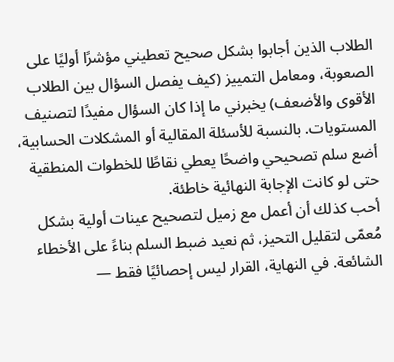الطلاب الذين أجابوا بشكل صحيح تعطيني مؤشرًا أوليًا على الصعوبة، ومعامل التمييز (كيف يفصل السؤال بين الطلاب الأقوى والأضعف) يخبرني ما إذا كان السؤال مفيدًا لتصنيف المستويات. بالنسبة للأسئلة المقالية أو المشكلات الحسابية، أضع سلم تصحيحي واضحًا يعطي نقاطًا للخطوات المنطقية حتى لو كانت الإجابة النهائية خاطئة.
أحب كذلك أن أعمل مع زميل لتصحيح عينات أولية بشكل مُعمّى لتقليل التحيز، ثم نعيد ضبط السلم بناءً على الأخطاء الشائعة. في النهاية، القرار ليس إحصائيًا فقط —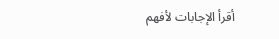أقرأ الإجابات لأفهم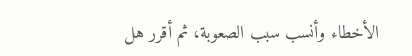الأخطاء وأنسب سبب الصعوبة، ثم أقرر هل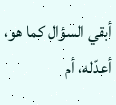أبقي السؤال كما هو، أعدّله، أم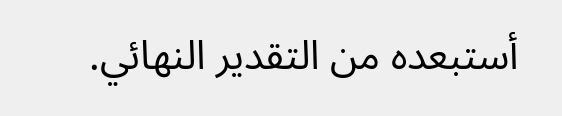أستبعده من التقدير النهائي.